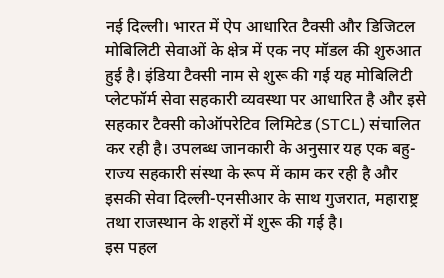नई दिल्ली। भारत में ऐप आधारित टैक्सी और डिजिटल मोबिलिटी सेवाओं के क्षेत्र में एक नए मॉडल की शुरुआत हुई है। इंडिया टैक्सी नाम से शुरू की गई यह मोबिलिटी प्लेटफॉर्म सेवा सहकारी व्यवस्था पर आधारित है और इसे सहकार टैक्सी कोऑपरेटिव लिमिटेड (STCL) संचालित कर रही है। उपलब्ध जानकारी के अनुसार यह एक बहु-राज्य सहकारी संस्था के रूप में काम कर रही है और इसकी सेवा दिल्ली-एनसीआर के साथ गुजरात, महाराष्ट्र तथा राजस्थान के शहरों में शुरू की गई है।
इस पहल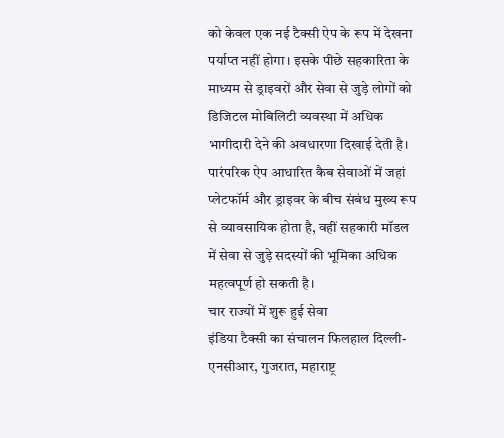को केवल एक नई टैक्सी ऐप के रूप में देखना पर्याप्त नहीं होगा। इसके पीछे सहकारिता के माध्यम से ड्राइवरों और सेवा से जुड़े लोगों को डिजिटल मोबिलिटी व्यवस्था में अधिक भागीदारी देने की अवधारणा दिखाई देती है। पारंपरिक ऐप आधारित कैब सेवाओं में जहां प्लेटफॉर्म और ड्राइवर के बीच संबंध मुख्य रूप से व्यावसायिक होता है, वहीं सहकारी मॉडल में सेवा से जुड़े सदस्यों की भूमिका अधिक महत्वपूर्ण हो सकती है।
चार राज्यों में शुरू हुई सेवा
इंडिया टैक्सी का संचालन फिलहाल दिल्ली-एनसीआर, गुजरात, महाराष्ट्र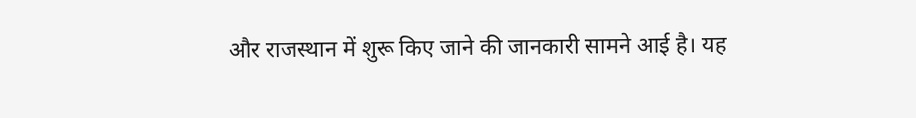और राजस्थान में शुरू किए जाने की जानकारी सामने आई है। यह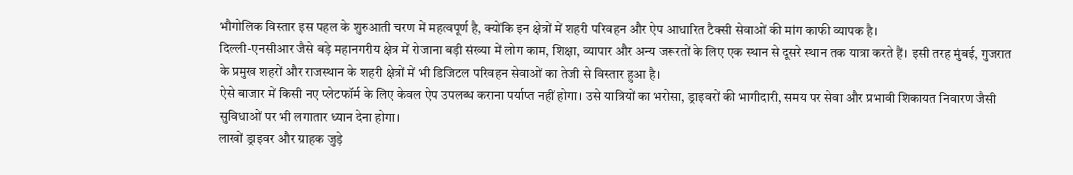भौगोलिक विस्तार इस पहल के शुरुआती चरण में महत्वपूर्ण है, क्योंकि इन क्षेत्रों में शहरी परिवहन और ऐप आधारित टैक्सी सेवाओं की मांग काफी व्यापक है।
दिल्ली-एनसीआर जैसे बड़े महानगरीय क्षेत्र में रोजाना बड़ी संख्या में लोग काम, शिक्षा, व्यापार और अन्य जरूरतों के लिए एक स्थान से दूसरे स्थान तक यात्रा करते हैं। इसी तरह मुंबई, गुजरात के प्रमुख शहरों और राजस्थान के शहरी क्षेत्रों में भी डिजिटल परिवहन सेवाओं का तेजी से विस्तार हुआ है।
ऐसे बाजार में किसी नए प्लेटफॉर्म के लिए केवल ऐप उपलब्ध कराना पर्याप्त नहीं होगा। उसे यात्रियों का भरोसा, ड्राइवरों की भागीदारी, समय पर सेवा और प्रभावी शिकायत निवारण जैसी सुविधाओं पर भी लगातार ध्यान देना होगा।
लाखों ड्राइवर और ग्राहक जुड़े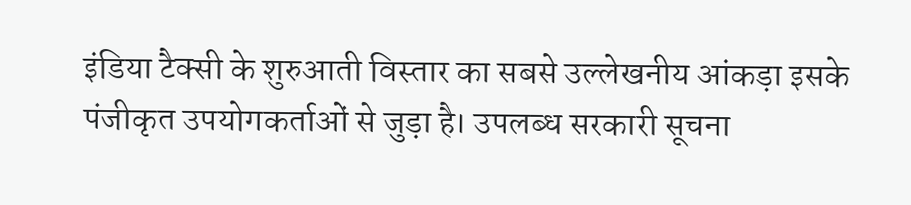इंडिया टैक्सी के शुरुआती विस्तार का सबसे उल्लेखनीय आंकड़ा इसके पंजीकृत उपयोगकर्ताओं से जुड़ा है। उपलब्ध सरकारी सूचना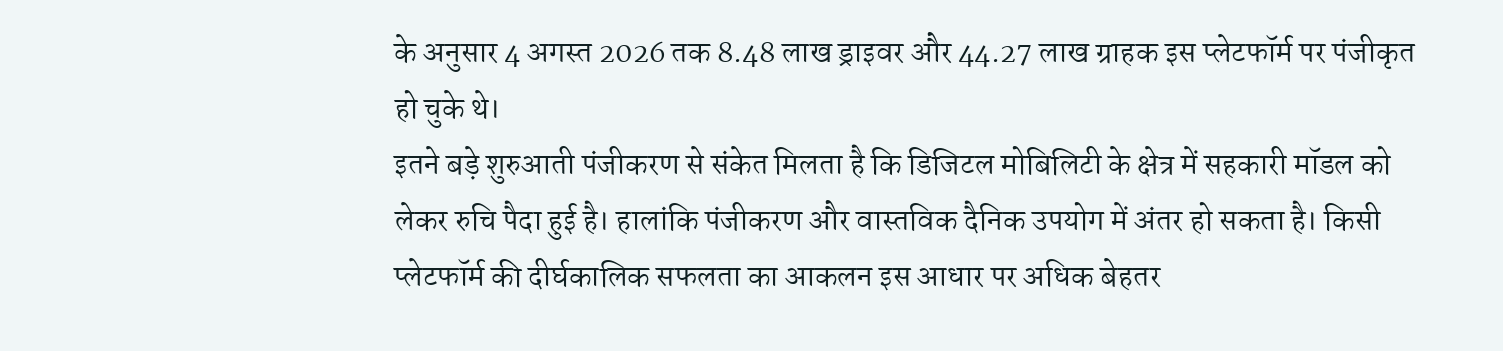के अनुसार 4 अगस्त 2026 तक 8.48 लाख ड्राइवर और 44.27 लाख ग्राहक इस प्लेटफॉर्म पर पंजीकृत हो चुके थे।
इतने बड़े शुरुआती पंजीकरण से संकेत मिलता है कि डिजिटल मोबिलिटी के क्षेत्र में सहकारी मॉडल को लेकर रुचि पैदा हुई है। हालांकि पंजीकरण और वास्तविक दैनिक उपयोग में अंतर हो सकता है। किसी प्लेटफॉर्म की दीर्घकालिक सफलता का आकलन इस आधार पर अधिक बेहतर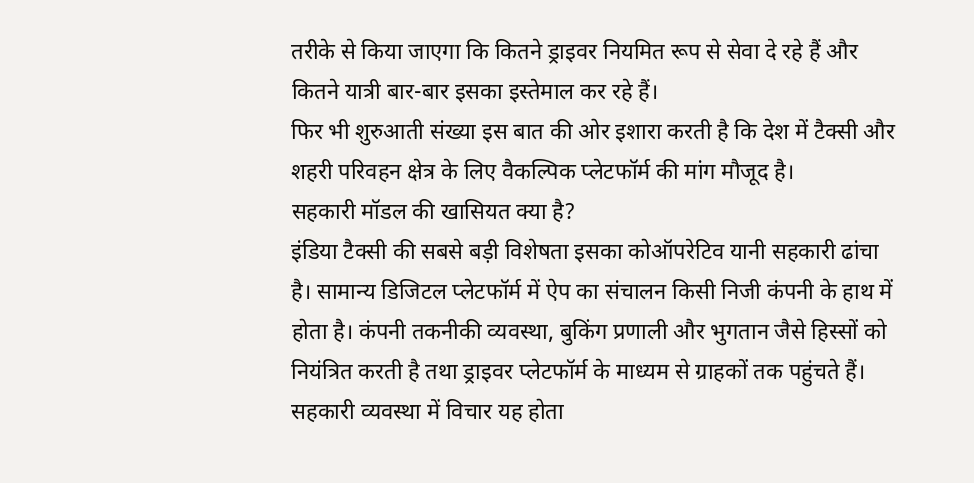तरीके से किया जाएगा कि कितने ड्राइवर नियमित रूप से सेवा दे रहे हैं और कितने यात्री बार-बार इसका इस्तेमाल कर रहे हैं।
फिर भी शुरुआती संख्या इस बात की ओर इशारा करती है कि देश में टैक्सी और शहरी परिवहन क्षेत्र के लिए वैकल्पिक प्लेटफॉर्म की मांग मौजूद है।
सहकारी मॉडल की खासियत क्या है?
इंडिया टैक्सी की सबसे बड़ी विशेषता इसका कोऑपरेटिव यानी सहकारी ढांचा है। सामान्य डिजिटल प्लेटफॉर्म में ऐप का संचालन किसी निजी कंपनी के हाथ में होता है। कंपनी तकनीकी व्यवस्था, बुकिंग प्रणाली और भुगतान जैसे हिस्सों को नियंत्रित करती है तथा ड्राइवर प्लेटफॉर्म के माध्यम से ग्राहकों तक पहुंचते हैं।
सहकारी व्यवस्था में विचार यह होता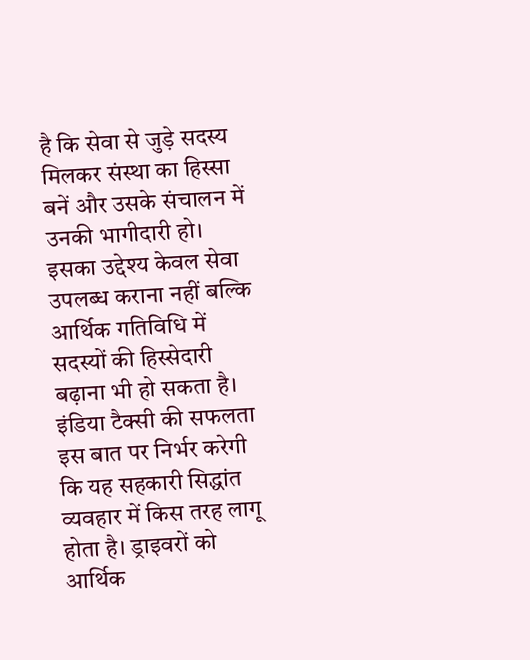है कि सेवा से जुड़े सदस्य मिलकर संस्था का हिस्सा बनें और उसके संचालन में उनकी भागीदारी हो। इसका उद्देश्य केवल सेवा उपलब्ध कराना नहीं बल्कि आर्थिक गतिविधि में सदस्यों की हिस्सेदारी बढ़ाना भी हो सकता है।
इंडिया टैक्सी की सफलता इस बात पर निर्भर करेगी कि यह सहकारी सिद्धांत व्यवहार में किस तरह लागू होता है। ड्राइवरों को आर्थिक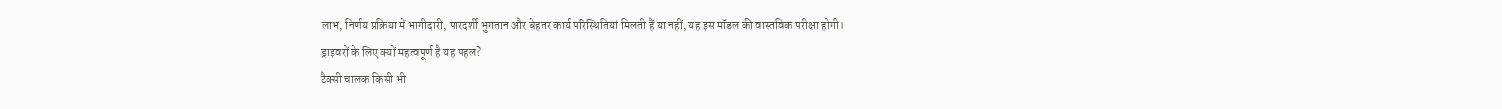लाभ, निर्णय प्रक्रिया में भागीदारी, पारदर्शी भुगतान और बेहतर कार्य परिस्थितियां मिलती हैं या नहीं, यह इस मॉडल की वास्तविक परीक्षा होगी।
ड्राइवरों के लिए क्यों महत्वपूर्ण है यह पहल?
टैक्सी चालक किसी भी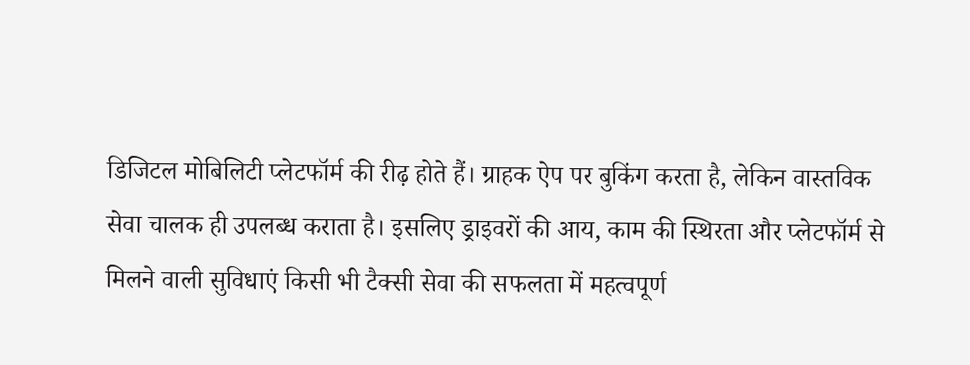डिजिटल मोबिलिटी प्लेटफॉर्म की रीढ़ होते हैं। ग्राहक ऐप पर बुकिंग करता है, लेकिन वास्तविक सेवा चालक ही उपलब्ध कराता है। इसलिए ड्राइवरों की आय, काम की स्थिरता और प्लेटफॉर्म से मिलने वाली सुविधाएं किसी भी टैक्सी सेवा की सफलता में महत्वपूर्ण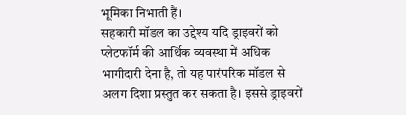भूमिका निभाती हैं।
सहकारी मॉडल का उद्देश्य यदि ड्राइवरों को प्लेटफॉर्म की आर्थिक व्यवस्था में अधिक भागीदारी देना है, तो यह पारंपरिक मॉडल से अलग दिशा प्रस्तुत कर सकता है। इससे ड्राइवरों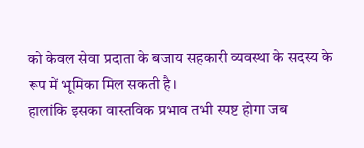को केवल सेवा प्रदाता के बजाय सहकारी व्यवस्था के सदस्य के रूप में भूमिका मिल सकती है।
हालांकि इसका वास्तविक प्रभाव तभी स्पष्ट होगा जब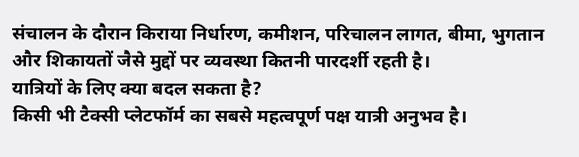संचालन के दौरान किराया निर्धारण, कमीशन, परिचालन लागत, बीमा, भुगतान और शिकायतों जैसे मुद्दों पर व्यवस्था कितनी पारदर्शी रहती है।
यात्रियों के लिए क्या बदल सकता है?
किसी भी टैक्सी प्लेटफॉर्म का सबसे महत्वपूर्ण पक्ष यात्री अनुभव है।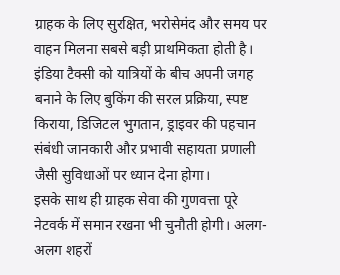ग्राहक के लिए सुरक्षित, भरोसेमंद और समय पर वाहन मिलना सबसे बड़ी प्राथमिकता होती है।
इंडिया टैक्सी को यात्रियों के बीच अपनी जगह बनाने के लिए बुकिंग की सरल प्रक्रिया, स्पष्ट किराया, डिजिटल भुगतान, ड्राइवर की पहचान संबंधी जानकारी और प्रभावी सहायता प्रणाली जैसी सुविधाओं पर ध्यान देना होगा।
इसके साथ ही ग्राहक सेवा की गुणवत्ता पूरे नेटवर्क में समान रखना भी चुनौती होगी। अलग-अलग शहरों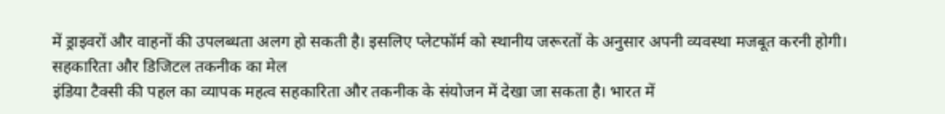में ड्राइवरों और वाहनों की उपलब्धता अलग हो सकती है। इसलिए प्लेटफॉर्म को स्थानीय जरूरतों के अनुसार अपनी व्यवस्था मजबूत करनी होगी।
सहकारिता और डिजिटल तकनीक का मेल
इंडिया टैक्सी की पहल का व्यापक महत्व सहकारिता और तकनीक के संयोजन में देखा जा सकता है। भारत में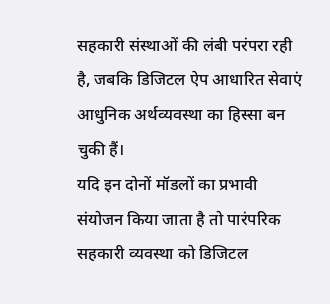सहकारी संस्थाओं की लंबी परंपरा रही है, जबकि डिजिटल ऐप आधारित सेवाएं आधुनिक अर्थव्यवस्था का हिस्सा बन चुकी हैं।
यदि इन दोनों मॉडलों का प्रभावी संयोजन किया जाता है तो पारंपरिक सहकारी व्यवस्था को डिजिटल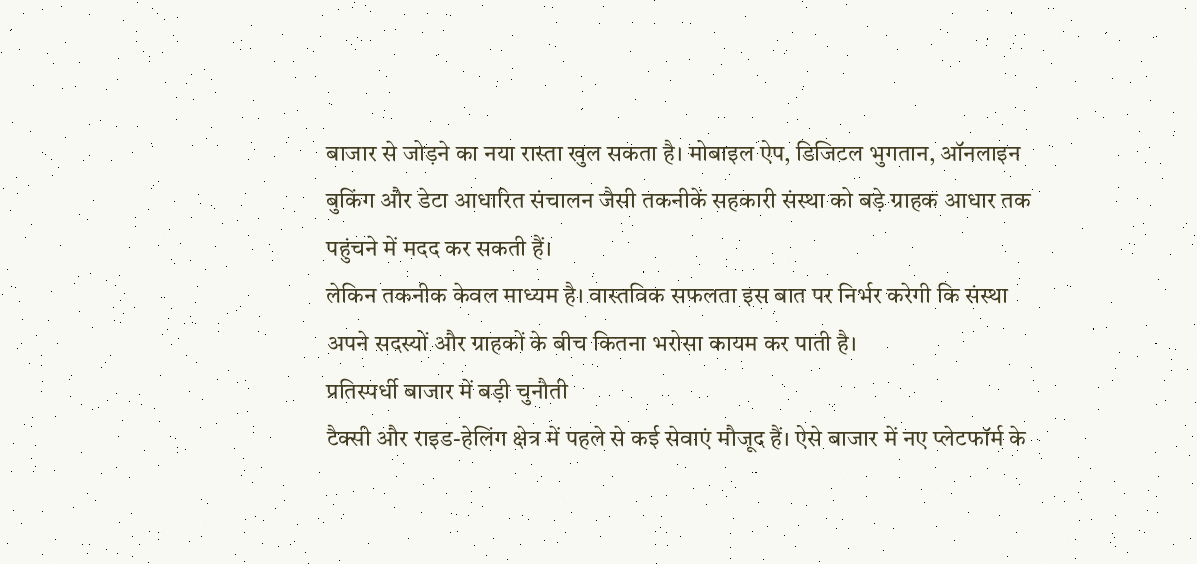बाजार से जोड़ने का नया रास्ता खुल सकता है। मोबाइल ऐप, डिजिटल भुगतान, ऑनलाइन बुकिंग और डेटा आधारित संचालन जैसी तकनीकें सहकारी संस्था को बड़े ग्राहक आधार तक पहुंचने में मदद कर सकती हैं।
लेकिन तकनीक केवल माध्यम है। वास्तविक सफलता इस बात पर निर्भर करेगी कि संस्था अपने सदस्यों और ग्राहकों के बीच कितना भरोसा कायम कर पाती है।
प्रतिस्पर्धी बाजार में बड़ी चुनौती
टैक्सी और राइड-हेलिंग क्षेत्र में पहले से कई सेवाएं मौजूद हैं। ऐसे बाजार में नए प्लेटफॉर्म के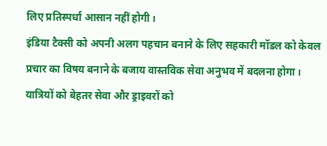लिए प्रतिस्पर्धा आसान नहीं होगी।
इंडिया टैक्सी को अपनी अलग पहचान बनाने के लिए सहकारी मॉडल को केवल प्रचार का विषय बनाने के बजाय वास्तविक सेवा अनुभव में बदलना होगा। यात्रियों को बेहतर सेवा और ड्राइवरों को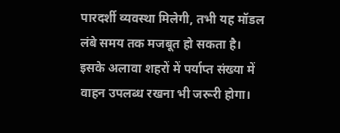पारदर्शी व्यवस्था मिलेगी, तभी यह मॉडल लंबे समय तक मजबूत हो सकता है।
इसके अलावा शहरों में पर्याप्त संख्या में वाहन उपलब्ध रखना भी जरूरी होगा।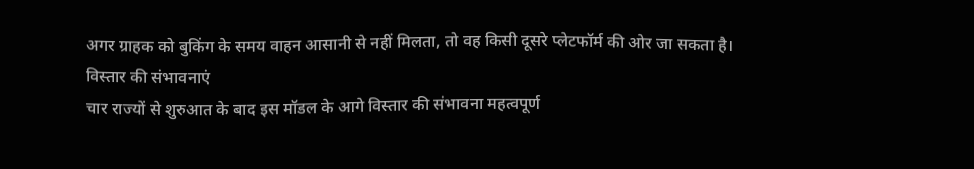अगर ग्राहक को बुकिंग के समय वाहन आसानी से नहीं मिलता, तो वह किसी दूसरे प्लेटफॉर्म की ओर जा सकता है।
विस्तार की संभावनाएं
चार राज्यों से शुरुआत के बाद इस मॉडल के आगे विस्तार की संभावना महत्वपूर्ण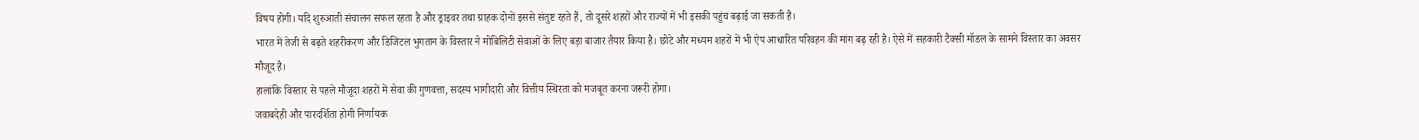विषय होगी। यदि शुरुआती संचालन सफल रहता है और ड्राइवर तथा ग्राहक दोनों इससे संतुष्ट रहते हैं, तो दूसरे शहरों और राज्यों में भी इसकी पहुंच बढ़ाई जा सकती है।
भारत में तेजी से बढ़ते शहरीकरण और डिजिटल भुगतान के विस्तार ने मोबिलिटी सेवाओं के लिए बड़ा बाजार तैयार किया है। छोटे और मध्यम शहरों में भी ऐप आधारित परिवहन की मांग बढ़ रही है। ऐसे में सहकारी टैक्सी मॉडल के सामने विस्तार का अवसर मौजूद है।
हालांकि विस्तार से पहले मौजूदा शहरों में सेवा की गुणवत्ता, सदस्य भागीदारी और वित्तीय स्थिरता को मजबूत करना जरूरी होगा।
जवाबदेही और पारदर्शिता होगी निर्णायक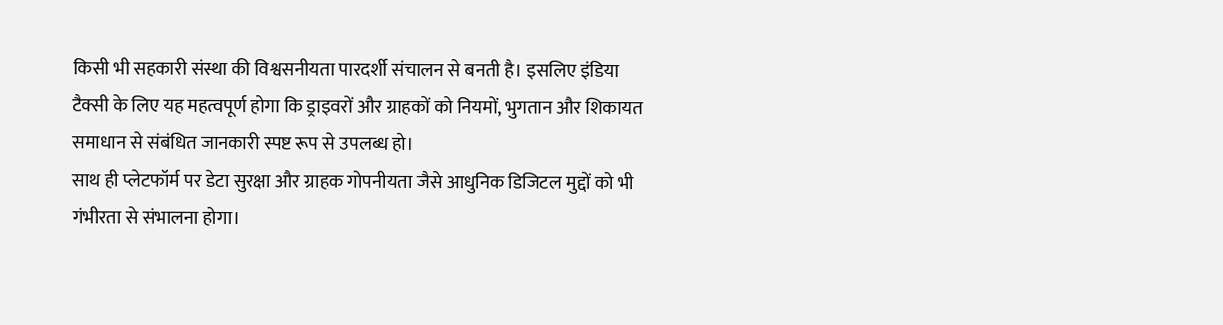किसी भी सहकारी संस्था की विश्वसनीयता पारदर्शी संचालन से बनती है। इसलिए इंडिया टैक्सी के लिए यह महत्वपूर्ण होगा कि ड्राइवरों और ग्राहकों को नियमों, भुगतान और शिकायत समाधान से संबंधित जानकारी स्पष्ट रूप से उपलब्ध हो।
साथ ही प्लेटफॉर्म पर डेटा सुरक्षा और ग्राहक गोपनीयता जैसे आधुनिक डिजिटल मुद्दों को भी गंभीरता से संभालना होगा।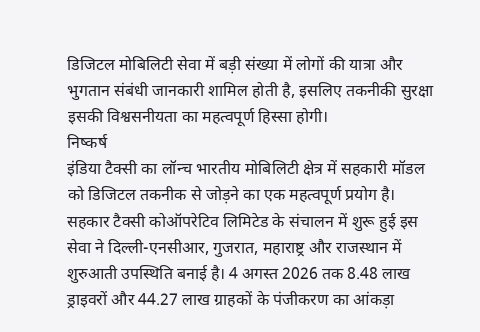डिजिटल मोबिलिटी सेवा में बड़ी संख्या में लोगों की यात्रा और भुगतान संबंधी जानकारी शामिल होती है, इसलिए तकनीकी सुरक्षा इसकी विश्वसनीयता का महत्वपूर्ण हिस्सा होगी।
निष्कर्ष
इंडिया टैक्सी का लॉन्च भारतीय मोबिलिटी क्षेत्र में सहकारी मॉडल को डिजिटल तकनीक से जोड़ने का एक महत्वपूर्ण प्रयोग है। सहकार टैक्सी कोऑपरेटिव लिमिटेड के संचालन में शुरू हुई इस सेवा ने दिल्ली-एनसीआर, गुजरात, महाराष्ट्र और राजस्थान में शुरुआती उपस्थिति बनाई है। 4 अगस्त 2026 तक 8.48 लाख ड्राइवरों और 44.27 लाख ग्राहकों के पंजीकरण का आंकड़ा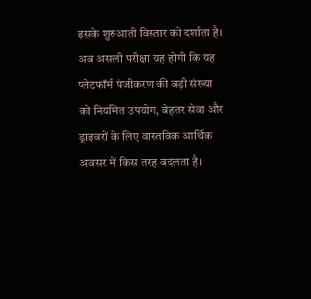इसके शुरुआती विस्तार को दर्शाता है।
अब असली परीक्षा यह होगी कि यह प्लेटफॉर्म पंजीकरण की बड़ी संख्या को नियमित उपयोग, बेहतर सेवा और ड्राइवरों के लिए वास्तविक आर्थिक अवसर में किस तरह बदलता है।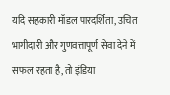यदि सहकारी मॉडल पारदर्शिता, उचित भागीदारी और गुणवत्तापूर्ण सेवा देने में सफल रहता है, तो इंडिया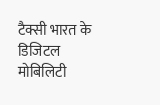टैक्सी भारत के डिजिटल मोबिलिटी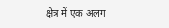क्षेत्र में एक अलग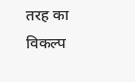तरह का विकल्प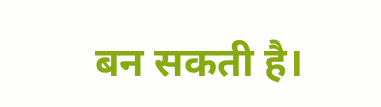बन सकती है।